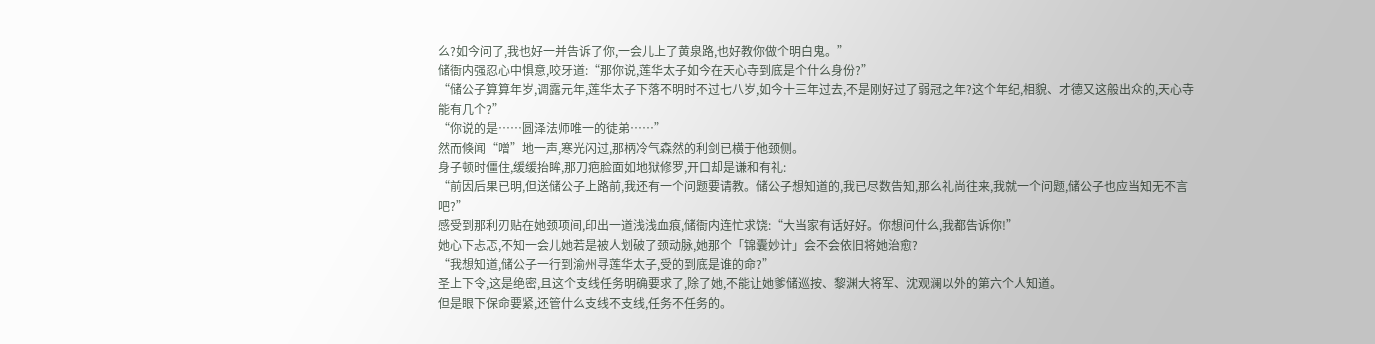么?如今问了,我也好一并告诉了你,一会儿上了黄泉路,也好教你做个明白鬼。”
储衙内强忍心中惧意,咬牙道:“那你说,莲华太子如今在天心寺到底是个什么身份?”
“储公子算算年岁,调露元年,莲华太子下落不明时不过七八岁,如今十三年过去,不是刚好过了弱冠之年?这个年纪,相貌、才德又这般出众的,天心寺能有几个?”
“你说的是……圆泽法师唯一的徒弟……”
然而倏闻“噌”地一声,寒光闪过,那柄冷气森然的利剑已横于他颈侧。
身子顿时僵住,缓缓抬眸,那刀疤脸面如地狱修罗,开口却是谦和有礼:
“前因后果已明,但送储公子上路前,我还有一个问题要请教。储公子想知道的,我已尽数告知,那么礼尚往来,我就一个问题,储公子也应当知无不言吧?”
感受到那利刃贴在她颈项间,印出一道浅浅血痕,储衙内连忙求饶:“大当家有话好好。你想问什么,我都告诉你!”
她心下忐忑,不知一会儿她若是被人划破了颈动脉,她那个「锦囊妙计」会不会依旧将她治愈?
“我想知道,储公子一行到渝州寻莲华太子,受的到底是谁的命?”
圣上下令,这是绝密,且这个支线任务明确要求了,除了她,不能让她爹储巡按、黎渊大将军、沈观澜以外的第六个人知道。
但是眼下保命要紧,还管什么支线不支线,任务不任务的。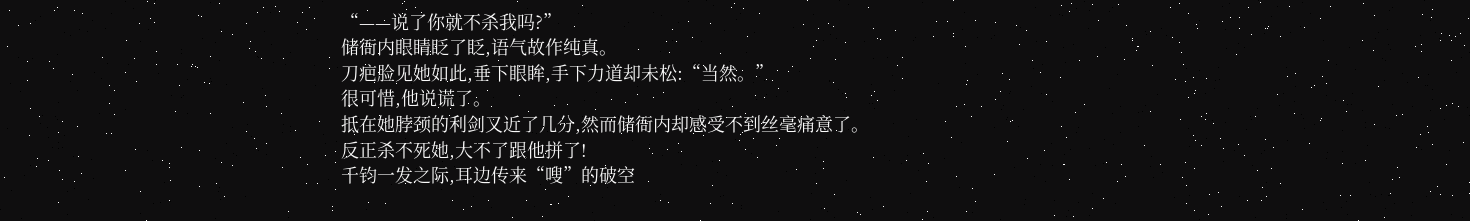“——说了你就不杀我吗?”
储衙内眼睛眨了眨,语气故作纯真。
刀疤脸见她如此,垂下眼眸,手下力道却未松:“当然。”
很可惜,他说谎了。
抵在她脖颈的利剑又近了几分,然而储衙内却感受不到丝毫痛意了。
反正杀不死她,大不了跟他拼了!
千钧一发之际,耳边传来“嗖”的破空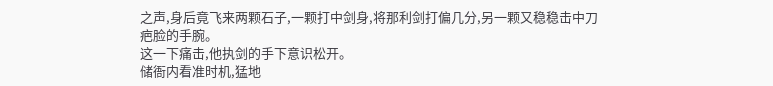之声,身后竟飞来两颗石子,一颗打中剑身,将那利剑打偏几分,另一颗又稳稳击中刀疤脸的手腕。
这一下痛击,他执剑的手下意识松开。
储衙内看准时机,猛地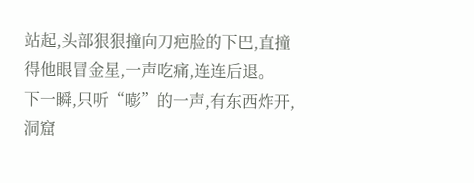站起,头部狠狠撞向刀疤脸的下巴,直撞得他眼冒金星,一声吃痛,连连后退。
下一瞬,只听“嘭”的一声,有东西炸开,洞窟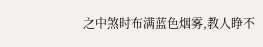之中煞时布满蓝色烟雾,教人睁不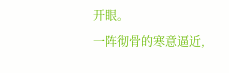开眼。
一阵彻骨的寒意逼近,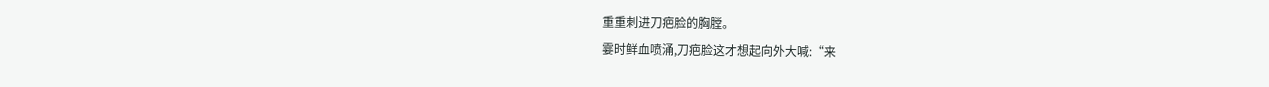重重刺进刀疤脸的胸膛。
霎时鲜血喷涌,刀疤脸这才想起向外大喊:“来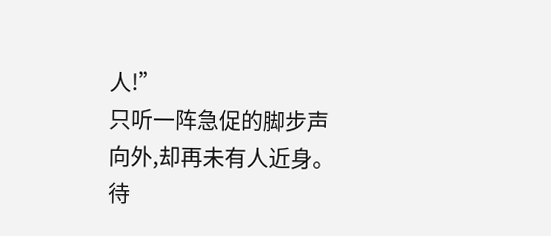人!”
只听一阵急促的脚步声向外,却再未有人近身。
待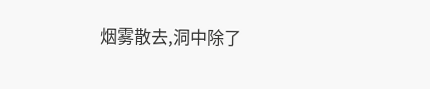烟雾散去,洞中除了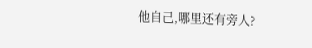他自己,哪里还有旁人?